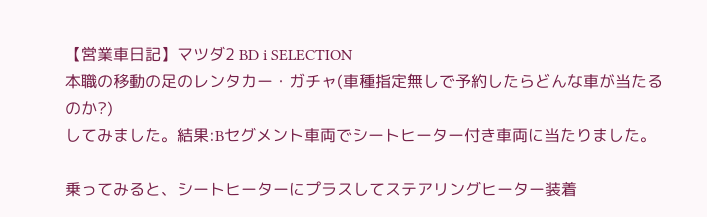【営業車日記】マツダ2 BD i SELECTION
本職の移動の足のレンタカー・ガチャ(車種指定無しで予約したらどんな車が当たるのか?)
してみました。結果:Bセグメント車両でシートヒーター付き車両に当たりました。

乗ってみると、シートヒーターにプラスしてステアリングヒーター装着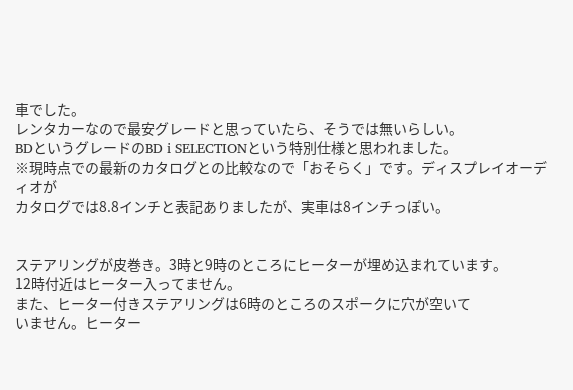車でした。
レンタカーなので最安グレードと思っていたら、そうでは無いらしい。
BDというグレードのBD i SELECTIONという特別仕様と思われました。
※現時点での最新のカタログとの比較なので「おそらく」です。ディスプレイオーディオが
カタログでは8.8インチと表記ありましたが、実車は8インチっぽい。


ステアリングが皮巻き。3時と9時のところにヒーターが埋め込まれています。
12時付近はヒーター入ってません。
また、ヒーター付きステアリングは6時のところのスポークに穴が空いて
いません。ヒーター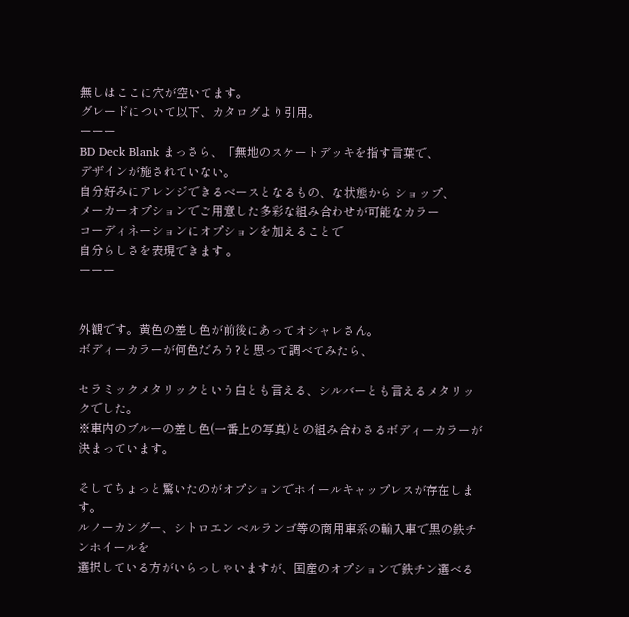無しはここに穴が空いてます。
グレードについて以下、カタログより引用。
ーーー
BD Deck Blank まっさら、「無地のスケートデッキを指す言葉で、
デザインが施されていない。
自分好みにアレンジできるベースとなるもの、な状態から ショップ、
メーカーオプションでご用意した多彩な組み合わせが可能なカラー
コーディネーションにオプションを加えることで
自分らしさを表現できます 。
ーーー


外観です。黄色の差し色が前後にあってオシャレさん。
ボディーカラーが何色だろう?と思って調べてみたら、

セラミックメタリックという白とも言える、シルバーとも言えるメタリックでした。
※車内のブルーの差し色(一番上の写真)との組み合わさるボディーカラーが決まっています。

そしてちょっと驚いたのがオプションでホイールキャップレスが存在します。
ルノーカングー、シトロエン ベルランゴ等の商用車系の輸入車で黒の鉄チンホイールを
選択している方がいらっしゃいますが、国産のオプションで鉄チン選べる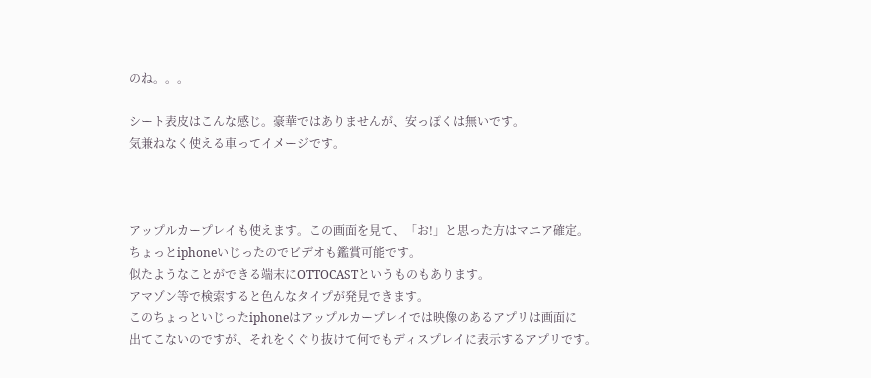のね。。。

シート表皮はこんな感じ。豪華ではありませんが、安っぽくは無いです。
気兼ねなく使える車ってイメージです。



アップルカープレイも使えます。この画面を見て、「お!」と思った方はマニア確定。
ちょっとiphoneいじったのでビデオも鑑賞可能です。
似たようなことができる端末にOTTOCASTというものもあります。
アマゾン等で検索すると色んなタイプが発見できます。
このちょっといじったiphoneはアップルカープレイでは映像のあるアプリは画面に
出てこないのですが、それをくぐり抜けて何でもディスプレイに表示するアプリです。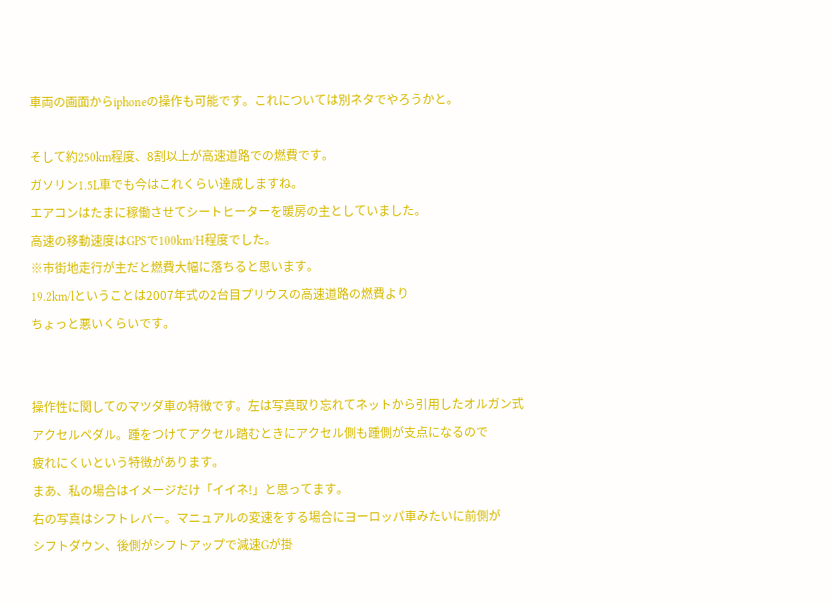車両の画面からiphoneの操作も可能です。これについては別ネタでやろうかと。

そして約250km程度、8割以上が高速道路での燃費です。
ガソリン1.5L車でも今はこれくらい達成しますね。
エアコンはたまに稼働させてシートヒーターを暖房の主としていました。
高速の移動速度はGPSで100km/H程度でした。
※市街地走行が主だと燃費大幅に落ちると思います。
19.2km/lということは2007年式の2台目プリウスの高速道路の燃費より
ちょっと悪いくらいです。


操作性に関してのマツダ車の特徴です。左は写真取り忘れてネットから引用したオルガン式
アクセルペダル。踵をつけてアクセル踏むときにアクセル側も踵側が支点になるので
疲れにくいという特徴があります。
まあ、私の場合はイメージだけ「イイネ!」と思ってます。
右の写真はシフトレバー。マニュアルの変速をする場合にヨーロッパ車みたいに前側が
シフトダウン、後側がシフトアップで減速Gが掛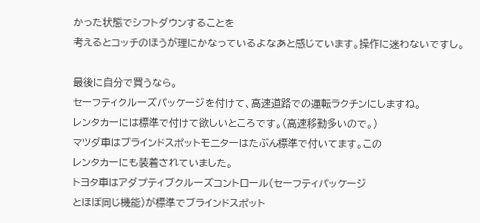かった状態でシフトダウンすることを
考えるとコッチのほうが理にかなっているよなあと感じています。操作に迷わないですし。

最後に自分で買うなら。
セーフティクルーズパッケージを付けて、高速道路での運転ラクチンにしますね。
レンタカーには標準で付けて欲しいところです。(高速移動多いので。)
マツダ車はブラインドスポットモニターはたぶん標準で付いてます。この
レンタカーにも装着されていました。
トヨタ車はアダプティブクルーズコントロール(セーフティパッケージ
とほぼ同じ機能)が標準でブラインドスポット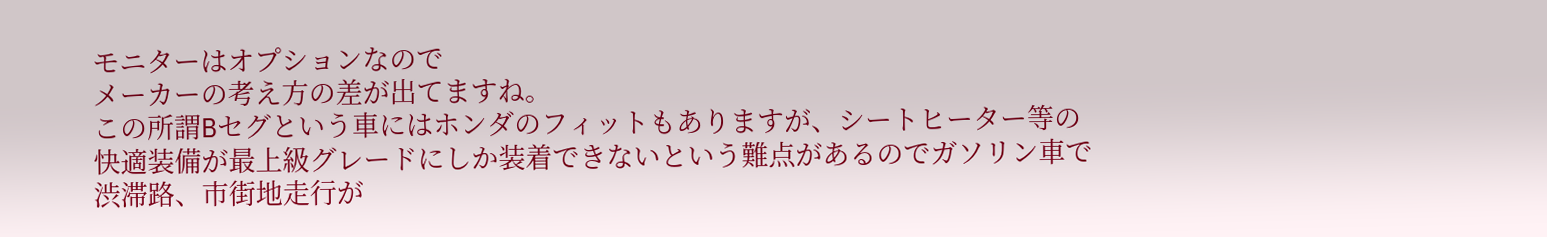モニターはオプションなので
メーカーの考え方の差が出てますね。
この所謂Bセグという車にはホンダのフィットもありますが、シートヒーター等の
快適装備が最上級グレードにしか装着できないという難点があるのでガソリン車で
渋滞路、市街地走行が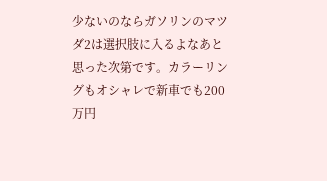少ないのならガソリンのマツダ2は選択肢に入るよなあと
思った次第です。カラーリングもオシャレで新車でも200万円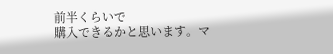前半くらいで
購入できるかと思います。マ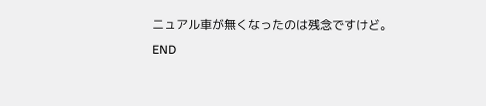ニュアル車が無くなったのは残念ですけど。
END